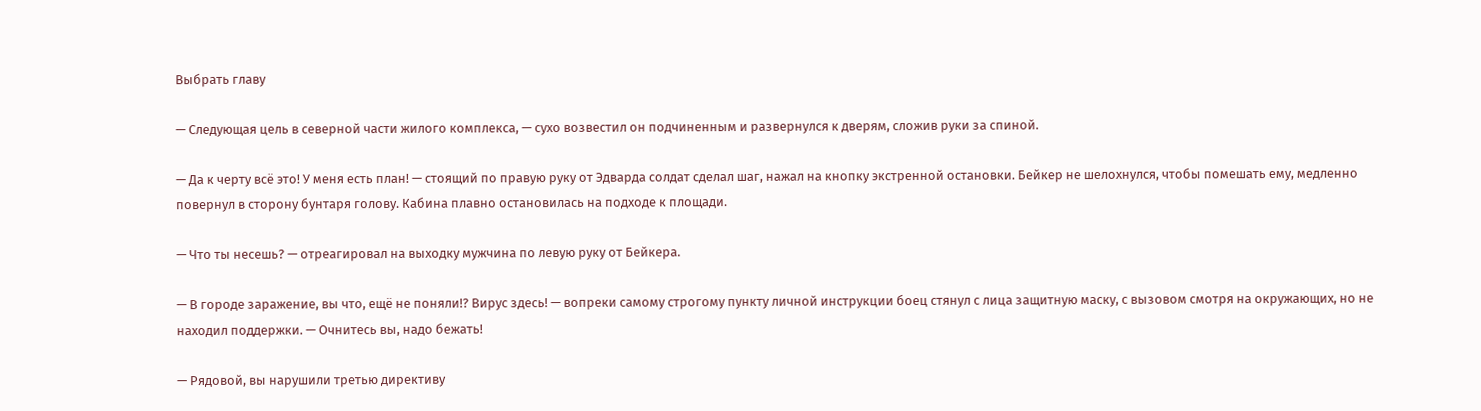Выбрать главу

— Следующая цель в северной части жилого комплекса, — сухо возвестил он подчиненным и развернулся к дверям, сложив руки за спиной.

— Да к черту всё это! У меня есть план! — стоящий по правую руку от Эдварда солдат сделал шаг, нажал на кнопку экстренной остановки. Бейкер не шелохнулся, чтобы помешать ему, медленно повернул в сторону бунтаря голову. Кабина плавно остановилась на подходе к площади.

— Что ты несешь? — отреагировал на выходку мужчина по левую руку от Бейкера.

— В городе заражение, вы что, ещё не поняли!? Вирус здесь! — вопреки самому строгому пункту личной инструкции боец стянул с лица защитную маску, с вызовом смотря на окружающих, но не находил поддержки. — Очнитесь вы, надо бежать!

— Рядовой, вы нарушили третью директиву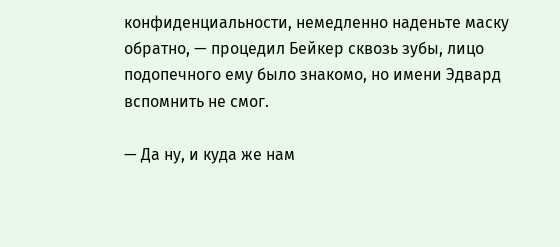конфиденциальности, немедленно наденьте маску обратно, — процедил Бейкер сквозь зубы, лицо подопечного ему было знакомо, но имени Эдвард вспомнить не смог.

— Да ну, и куда же нам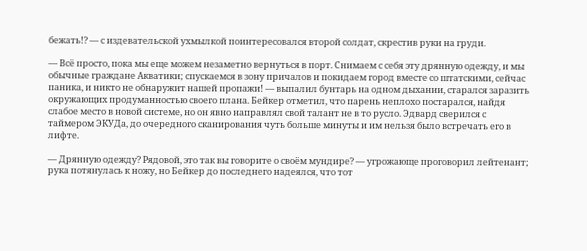бежать!? — с издевательской ухмылкой поинтересовался второй солдат, скрестив руки на груди.

— Всё просто, пока мы еще можем незаметно вернуться в порт. Снимаем с себя эту дрянную одежду, и мы обычные граждане Акватики; спускаемся в зону причалов и покидаем город вместе со штатскими, сейчас паника, и никто не обнаружит нашей пропажи! — выпалил бунтарь на одном дыхании, старался заразить окружающих продуманностью своего плана. Бейкер отметил, что парень неплохо постарался, найдя слабое место в новой системе, но он явно направлял свой талант не в то русло. Эдвард сверился с таймером ЭКУДа, до очередного сканирования чуть больше минуты и им нельзя было встречать его в лифте.

— Дрянную одежду? Рядовой, это так вы говорите о своём мундире? — угрожающе проговорил лейтенант; рука потянулась к ножу, но Бейкер до последнего надеялся, что тот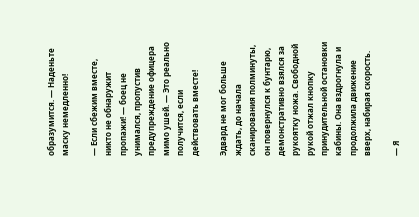образумится. — Наденьте маску немедленно!

— Если сбежим вместе, никто не обнаружит пропажи! — боец не унимался, пропустив предупреждение офицера мимо ушей. — Это реально получится, если действовать вместе!

Эдвард не мог больше ждать, до начала сканирования полминуты, он повернулся к бунтарю, демонстративно взялся за рукоятку ножа. Свободной рукой отжал кнопку принудительной остановки кабины. Она вздрогнула и продолжила движение вверх, набирая скорость.

— Я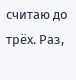считаю до трёх. Раз,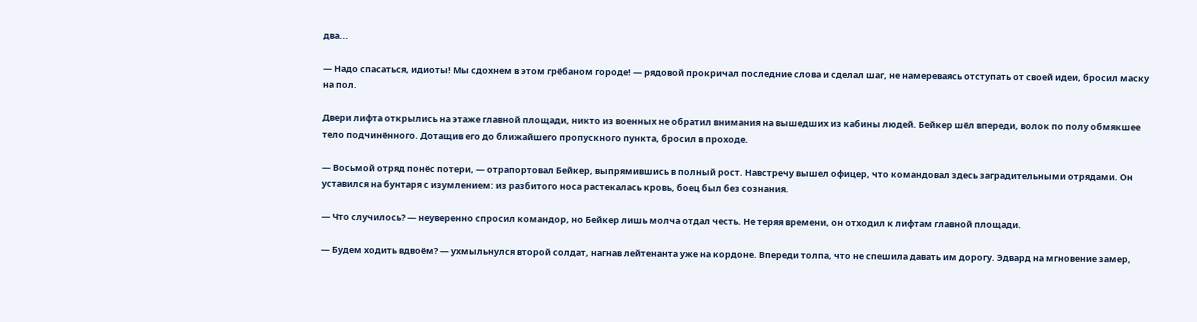два...

— Надо спасаться, идиоты! Мы сдохнем в этом грёбаном городе! — рядовой прокричал последние слова и сделал шаг, не намереваясь отступать от своей идеи, бросил маску на пол.

Двери лифта открылись на этаже главной площади, никто из военных не обратил внимания на вышедших из кабины людей. Бейкер шёл впереди, волок по полу обмякшее тело подчинённого. Дотащив его до ближайшего пропускного пункта, бросил в проходе.

— Восьмой отряд понёс потери, — отрапортовал Бейкер, выпрямившись в полный рост. Навстречу вышел офицер, что командовал здесь заградительными отрядами. Он уставился на бунтаря с изумлением: из разбитого носа растекалась кровь, боец был без сознания.

— Что случилось? — неуверенно спросил командор, но Бейкер лишь молча отдал честь. Не теряя времени, он отходил к лифтам главной площади.

— Будем ходить вдвоём? — ухмыльнулся второй солдат, нагнав лейтенанта уже на кордоне. Впереди толпа, что не спешила давать им дорогу. Эдвард на мгновение замер,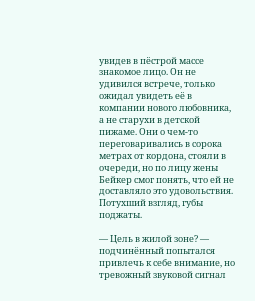увидев в пёстрой массе знакомое лицо. Он не удивился встрече, только ожидал увидеть её в компании нового любовника, а не старухи в детской пижаме. Они о чем-то переговаривались в сорока метрах от кордона, стояли в очереди, но по лицу жены Бейкер смог понять, что ей не доставляло это удовольствия. Потухший взгляд, губы поджаты.

— Цель в жилой зоне? — подчинённый попытался привлечь к себе внимание, но тревожный звуковой сигнал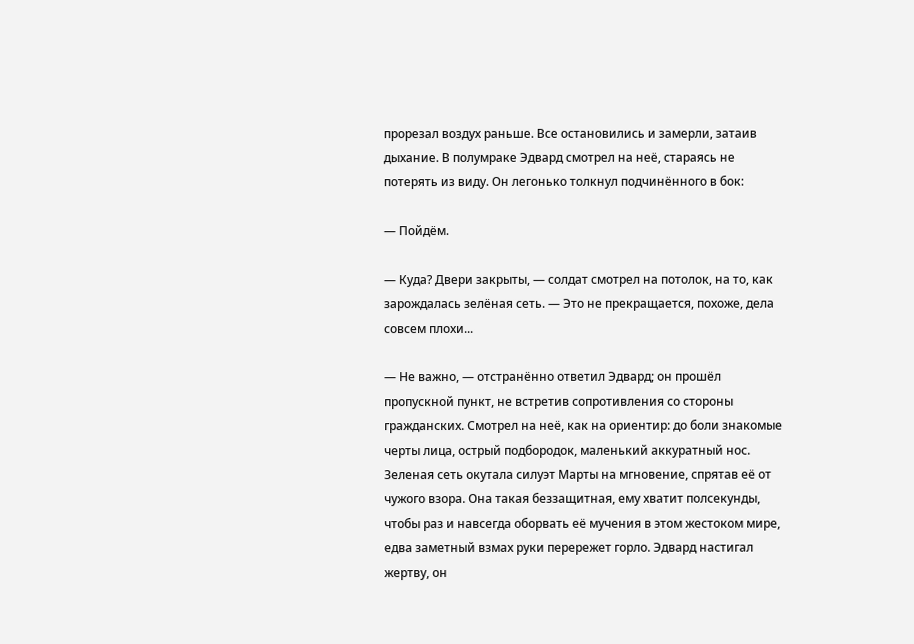прорезал воздух раньше. Все остановились и замерли, затаив дыхание. В полумраке Эдвард смотрел на неё, стараясь не потерять из виду. Он легонько толкнул подчинённого в бок:

— Пойдём.

— Куда? Двери закрыты, — солдат смотрел на потолок, на то, как зарождалась зелёная сеть. — Это не прекращается, похоже, дела совсем плохи...

— Не важно, — отстранённо ответил Эдвард; он прошёл пропускной пункт, не встретив сопротивления со стороны гражданских. Смотрел на неё, как на ориентир: до боли знакомые черты лица, острый подбородок, маленький аккуратный нос. Зеленая сеть окутала силуэт Марты на мгновение, спрятав её от чужого взора. Она такая беззащитная, ему хватит полсекунды, чтобы раз и навсегда оборвать её мучения в этом жестоком мире, едва заметный взмах руки перережет горло. Эдвард настигал жертву, он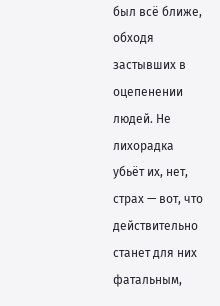был всё ближе, обходя застывших в оцепенении людей. Не лихорадка убьёт их, нет, страх — вот, что действительно станет для них фатальным,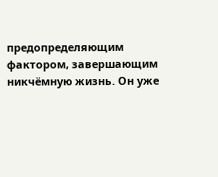предопределяющим фактором, завершающим никчёмную жизнь. Он уже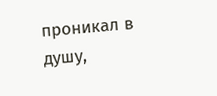проникал в душу,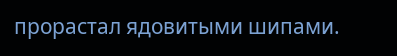прорастал ядовитыми шипами.